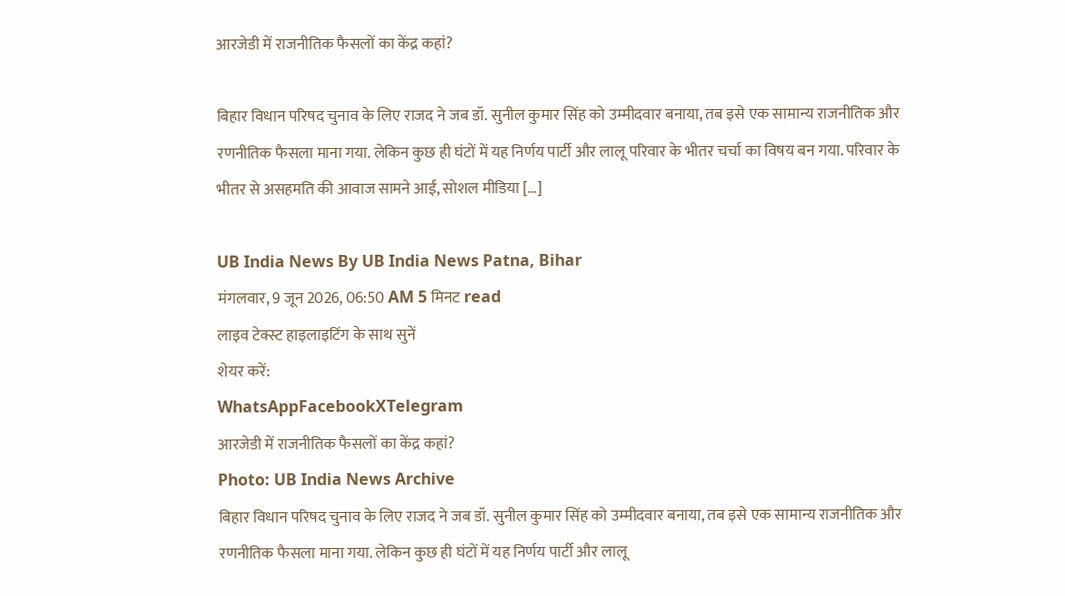आरजेडी में राजनीतिक फैसलों का केंद्र कहां?

बिहार विधान परिषद चुनाव के लिए राजद ने जब डॉ. सुनील कुमार सिंह को उम्मीदवार बनाया, तब इसे एक सामान्य राजनीतिक और रणनीतिक फैसला माना गया. लेकिन कुछ ही घंटों में यह निर्णय पार्टी और लालू परिवार के भीतर चर्चा का विषय बन गया. परिवार के भीतर से असहमति की आवाज सामने आईं, सोशल मीडिया […]

UB India News By UB India News Patna, Bihar
मंगलवार, 9 जून 2026, 06:50 AM 5 मिनट read
लाइव टेक्स्ट हाइलाइटिंग के साथ सुनें
शेयर करें:
WhatsAppFacebookXTelegram
आरजेडी में राजनीतिक फैसलों का केंद्र कहां?
Photo: UB India News Archive
बिहार विधान परिषद चुनाव के लिए राजद ने जब डॉ. सुनील कुमार सिंह को उम्मीदवार बनाया, तब इसे एक सामान्य राजनीतिक और रणनीतिक फैसला माना गया. लेकिन कुछ ही घंटों में यह निर्णय पार्टी और लालू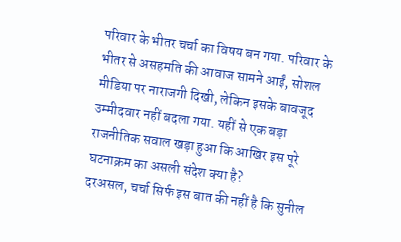परिवार के भीतर चर्चा का विषय बन गया. परिवार के भीतर से असहमति की आवाज सामने आईं, सोशल मीडिया पर नाराजगी दिखी, लेकिन इसके बावजूद उम्मीदवार नहीं बदला गया. यहीं से एक बड़ा राजनीतिक सवाल खड़ा हुआ कि आखिर इस पूरे घटनाक्रम का असली संदेश क्या है?
दरअसल, चर्चा सिर्फ इस बात की नहीं है कि सुनील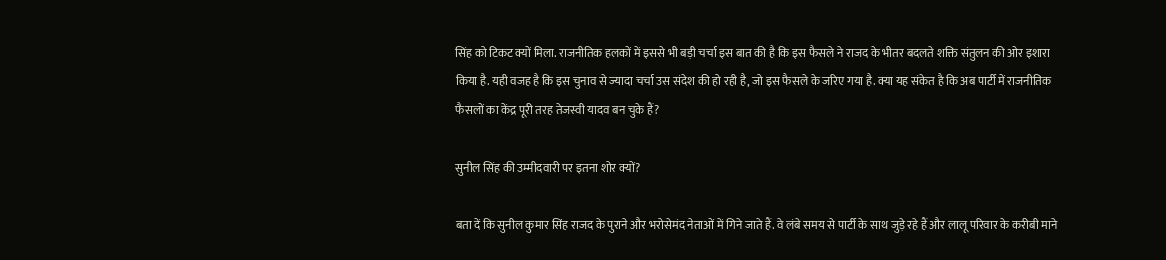सिंह को टिकट क्यों मिला. राजनीतिक हलकों में इससे भी बड़ी चर्चा इस बात की है कि इस फैसले ने राजद के भीतर बदलते शक्ति संतुलन की ओर इशारा किया है. यही वजह है कि इस चुनाव से ज्यादा चर्चा उस संदेश की हो रही है, जो इस फैसले के जरिए गया है. क्या यह संकेत है कि अब पार्टी में राजनीतिक फैसलों का केंद्र पूरी तरह तेजस्वी यादव बन चुके हैं?

सुनील सिंह की उम्मीदवारी पर इतना शोर क्यों?

बता दें कि सुनील कुमार सिंह राजद के पुराने और भरोसेमंद नेताओं में गिने जाते हैं. वे लंबे समय से पार्टी के साथ जुड़े रहे हैं और लालू परिवार के करीबी माने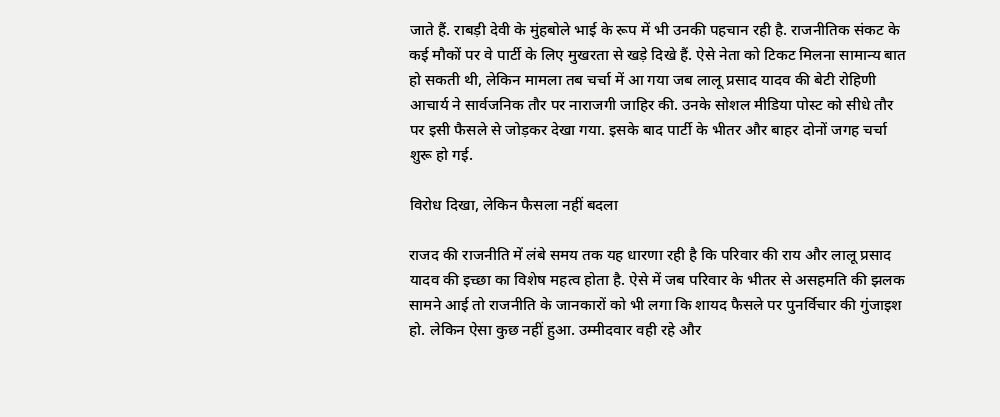जाते हैं. राबड़ी देवी के मुंहबोले भाई के रूप में भी उनकी पहचान रही है. राजनीतिक संकट के कई मौकों पर वे पार्टी के लिए मुखरता से खड़े दिखे हैं. ऐसे नेता को टिकट मिलना सामान्य बात हो सकती थी, लेकिन मामला तब चर्चा में आ गया जब लालू प्रसाद यादव की बेटी रोहिणी आचार्य ने सार्वजनिक तौर पर नाराजगी जाहिर की. उनके सोशल मीडिया पोस्ट को सीधे तौर पर इसी फैसले से जोड़कर देखा गया. इसके बाद पार्टी के भीतर और बाहर दोनों जगह चर्चा शुरू हो गई.

विरोध दिखा, लेकिन फैसला नहीं बदला

राजद की राजनीति में लंबे समय तक यह धारणा रही है कि परिवार की राय और लालू प्रसाद यादव की इच्छा का विशेष महत्व होता है. ऐसे में जब परिवार के भीतर से असहमति की झलक सामने आई तो राजनीति के जानकारों को भी लगा कि शायद फैसले पर पुनर्विचार की गुंजाइश हो. लेकिन ऐसा कुछ नहीं हुआ. उम्मीदवार वही रहे और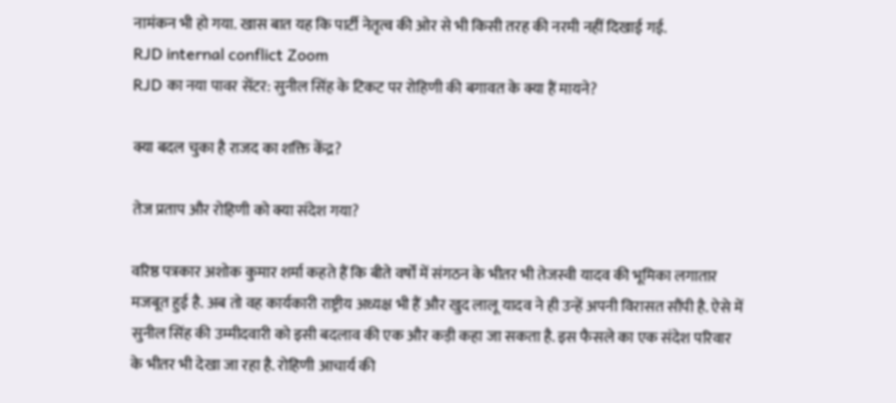नामंकन भी हो गया. खास बात यह कि पार्टी नेतृत्व की ओर से भी किसी तरह की नरमी नहीं दिखाई गई.
RJD internal conflict Zoom
RJD का नया पावर सेंटर: सुनील सिंह के टिकट पर रोहिणी की बगावत के क्या हैं मायने?

क्या बदल चुका है राजद का शक्ति केंद्र?

तेज प्रताप और रोहिणी को क्या संदेश गया?

वरिष्ठ पत्रकार अशोक कुमार शर्मा कहते हैं कि बीते वर्षों में संगठन के भीतर भी तेजस्वी यादव की भूमिका लगातार मजबूत हुई है. अब तो वह कार्यकारी राष्ट्रीय अध्यक्ष भी हैं और खुद लालू यादव ने ही उन्हें अपनी विरासत सौंपी है. ऐसे में सुनील सिंह की उम्मीदवारी को इसी बदलाव की एक और कड़ी कहा जा सकता है. इस फैसले का एक संदेश परिवार के भीतर भी देखा जा रहा है. रोहिणी आचार्य की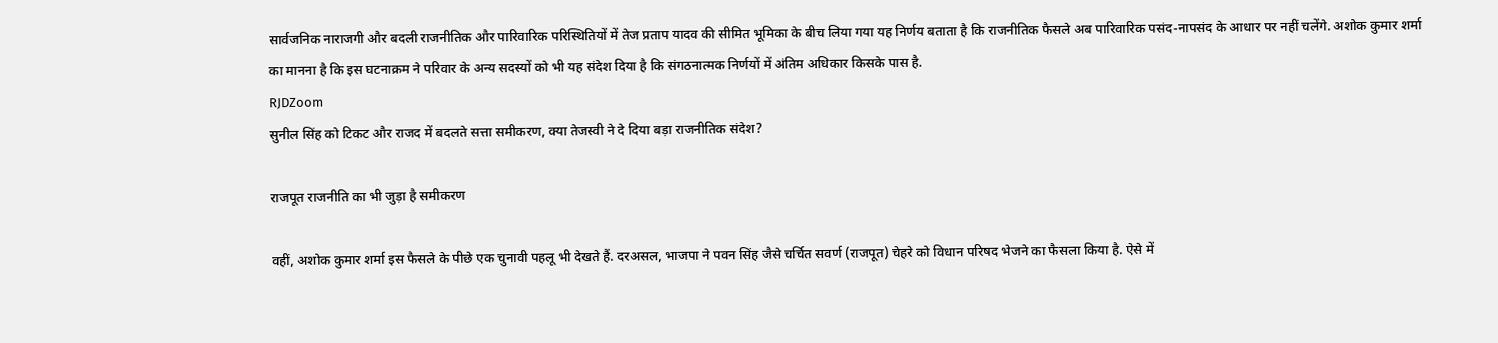सार्वजनिक नाराजगी और बदली राजनीतिक और पारिवारिक परिस्थितियों में तेज प्रताप यादव की सीमित भूमिका के बीच लिया गया यह निर्णय बताता है कि राजनीतिक फैसले अब पारिवारिक पसंद-नापसंद के आधार पर नहीं चलेंगे. अशोक कुमार शर्मा का मानना है कि इस घटनाक्रम ने परिवार के अन्य सदस्यों को भी यह संदेश दिया है कि संगठनात्मक निर्णयों में अंतिम अधिकार किसके पास है.
RJDZoom
सुनील सिंह को टिकट और राजद में बदलते सत्ता समीकरण, क्या तेजस्वी ने दे दिया बड़ा राजनीतिक संदेश?

राजपूत राजनीति का भी जुड़ा है समीकरण

वहीं, अशोक कुमार शर्मा इस फैसले के पीछे एक चुनावी पहलू भी देखते हैं. दरअसल, भाजपा ने पवन सिंह जैसे चर्चित सवर्ण (राजपूत) चेहरे को विधान परिषद भेजने का फैसला किया है. ऐसे में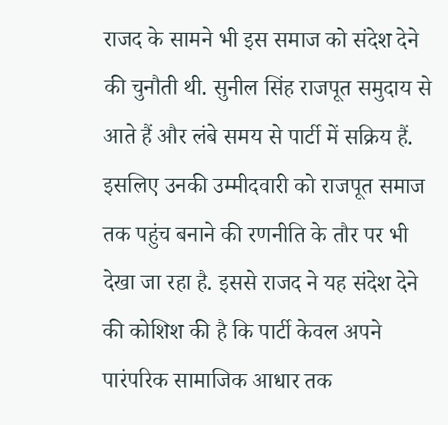राजद के सामने भी इस समाज को संदेश देने की चुनौती थी. सुनील सिंह राजपूत समुदाय से आते हैं और लंबे समय से पार्टी में सक्रिय हैं. इसलिए उनकी उम्मीदवारी को राजपूत समाज तक पहुंच बनाने की रणनीति के तौर पर भी देखा जा रहा है. इससे राजद ने यह संदेश देने की कोशिश की है कि पार्टी केवल अपने पारंपरिक सामाजिक आधार तक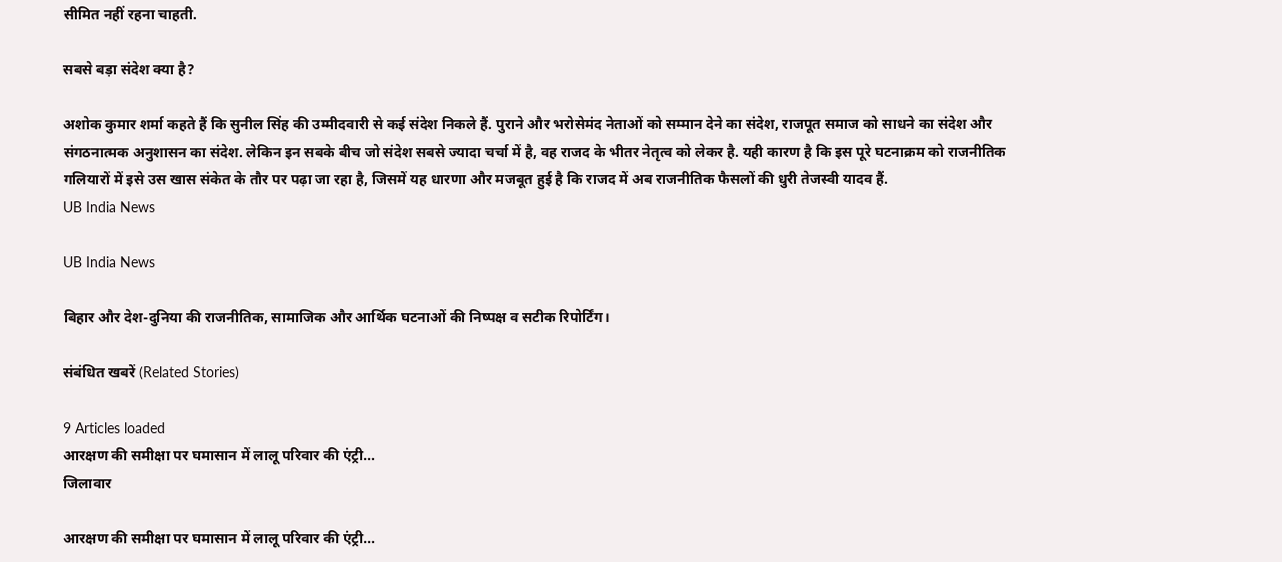सीमित नहीं रहना चाहती.

सबसे बड़ा संदेश क्या है?

अशोक कुमार शर्मा कहते हैं कि सुनील सिंह की उम्मीदवारी से कई संदेश निकले हैं. पुराने और भरोसेमंद नेताओं को सम्मान देने का संदेश, राजपूत समाज को साधने का संदेश और संगठनात्मक अनुशासन का संदेश. लेकिन इन सबके बीच जो संदेश सबसे ज्यादा चर्चा में है, वह राजद के भीतर नेतृत्व को लेकर है. यही कारण है कि इस पूरे घटनाक्रम को राजनीतिक गलियारों में इसे उस खास संकेत के तौर पर पढ़ा जा रहा है, जिसमें यह धारणा और मजबूत हुई है कि राजद में अब राजनीतिक फैसलों की धुरी तेजस्वी यादव हैं.
UB India News

UB India News

बिहार और देश-दुनिया की राजनीतिक, सामाजिक और आर्थिक घटनाओं की निष्पक्ष व सटीक रिपोर्टिंग।

संबंधित खबरें (Related Stories)

9 Articles loaded
आरक्षण की समीक्षा पर घमासान में लालू परिवार की एंट्री…
जिलावार

आरक्षण की समीक्षा पर घमासान में लालू परिवार की एंट्री…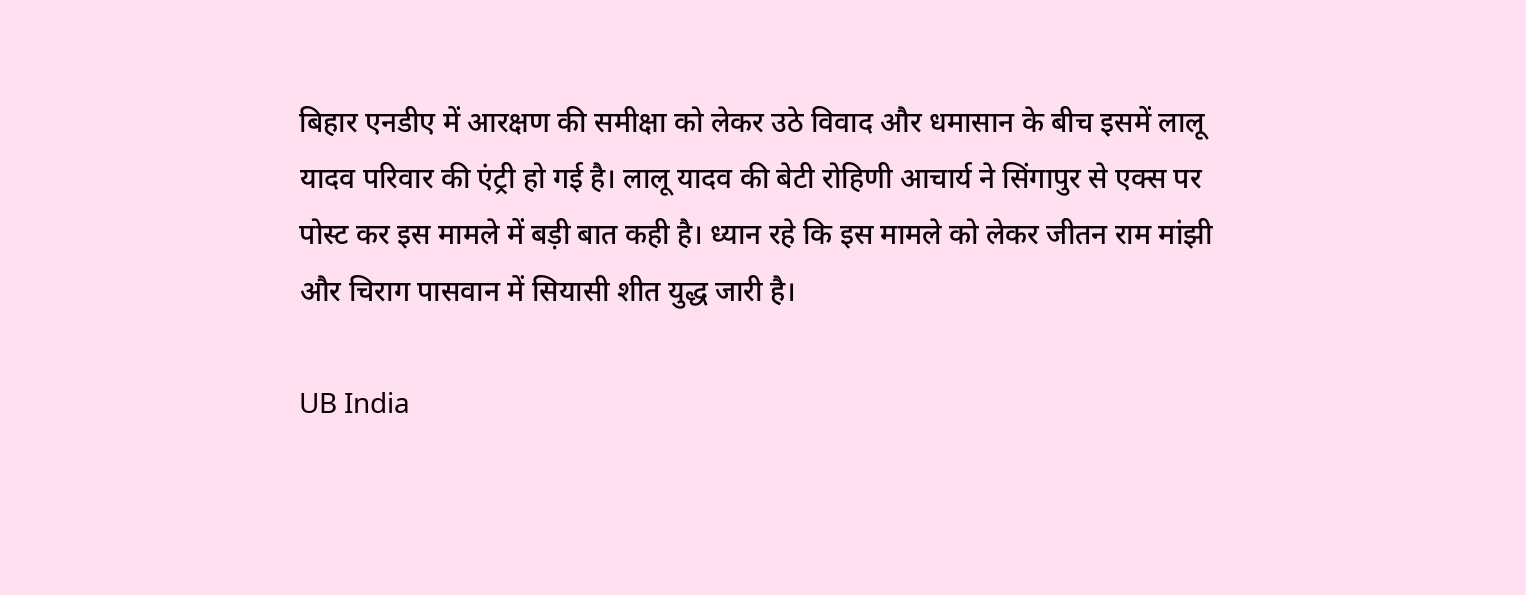बिहार एनडीए में आरक्षण की समीक्षा को लेकर उठे विवाद और धमासान के बीच इसमें लालू यादव परिवार की एंट्री हो गई है। लालू यादव की बेटी रोहिणी आचार्य ने सिंगापुर से एक्स पर पोस्ट कर इस मामले में बड़ी बात कही है। ध्यान रहे कि इस मामले को लेकर जीतन राम मांझी और चिराग पासवान में सियासी शीत युद्ध जारी है।

UB India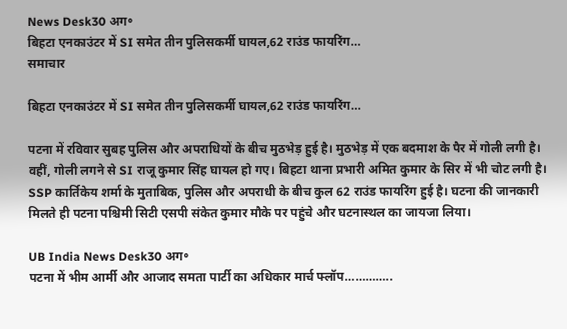News Desk30 अग॰
बिहटा एनकाउंटर में SI समेत तीन पुलिसकर्मी घायल,62 राउंड फायरिंग…
समाचार

बिहटा एनकाउंटर में SI समेत तीन पुलिसकर्मी घायल,62 राउंड फायरिंग…

पटना में रविवार सुबह पुलिस और अपराधियों के बीच मुठभेड़ हुई है। मुठभेड़ में एक बदमाश के पैर में गोली लगी है। वहीं, गोली लगने से SI राजू कुमार सिंह घायल हो गए। बिहटा थाना प्रभारी अमित कुमार के सिर में भी चोट लगी है। SSP कार्तिकेय शर्मा के मुताबिक, पुलिस और अपराधी के बीच कुल 62 राउंड फायरिंग हुई है। घटना की जानकारी मिलते ही पटना पश्चिमी सिटी एसपी संकेत कुमार मौके पर पहुंचे और घटनास्थल का जायजा लिया।

UB India News Desk30 अग॰
पटना में भीम आर्मी और आजाद समता पार्टी का अधिकार मार्च फ्लॉप…………..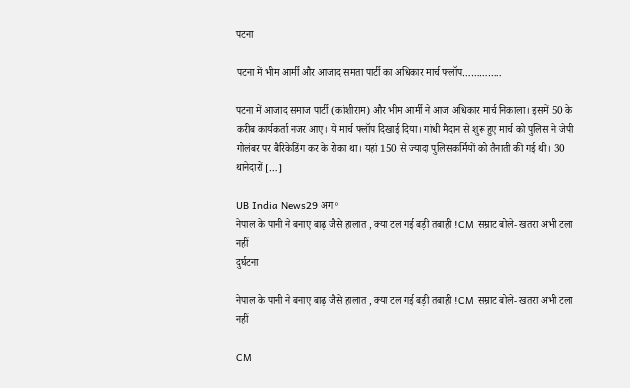पटना

पटना में भीम आर्मी और आजाद समता पार्टी का अधिकार मार्च फ्लॉप…………..

पटना में आजाद समाज पार्टी (कांशीराम) और भीम आर्मी ने आज अधिकार मार्च निकाला। इसमें 50 के करीब कार्यकर्ता नजर आए। ये मार्च फ्लॉप दिखाई दिया। गांधी मैदान से शुरू हुए मार्च को पुलिस ने जेपी गोलंबर पर बैरिकेडिंग कर के रोका था। यहां 150 से ज्यादा पुलिसकर्मियों को तैनाती की गई थी। 30 थानेदारों […]

UB India News29 अग॰
नेपाल के पानी ने बनाए बाढ़ जैसे हालात , क्या टल गई बड़ी तबाही !CM सम्राट बोले- खतरा अभी टला नहीं
दुर्घटना

नेपाल के पानी ने बनाए बाढ़ जैसे हालात , क्या टल गई बड़ी तबाही !CM सम्राट बोले- खतरा अभी टला नहीं

CM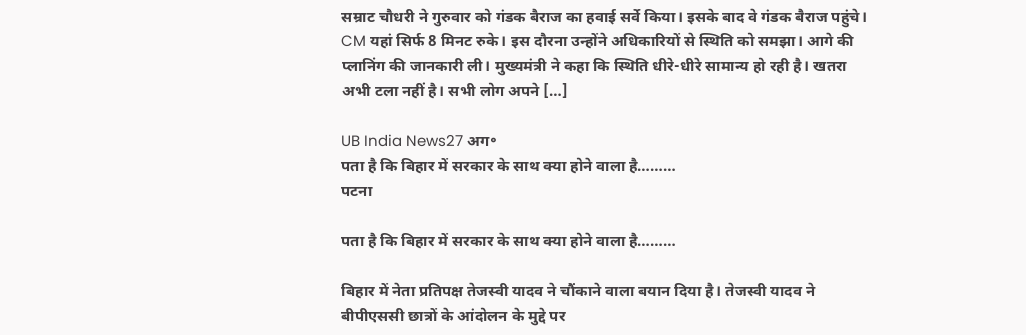सम्राट चौधरी ने गुरुवार को गंडक बैराज का हवाई सर्वे किया। इसके बाद वे गंडक बैराज पहुंचे। CM यहां सिर्फ 8 मिनट रुके। इस दौरना उन्होंने अधिकारियों से स्थिति को समझा। आगे की प्लानिंग की जानकारी ली। मुख्यमंत्री ने कहा कि स्थिति धीरे-धीरे सामान्य हो रही है। खतरा अभी टला नहीं है। सभी लोग अपने […]

UB India News27 अग॰
पता है कि बिहार में सरकार के साथ क्या होने वाला है………
पटना

पता है कि बिहार में सरकार के साथ क्या होने वाला है………

बिहार में नेता प्रतिपक्ष तेजस्वी यादव ने चौंकाने वाला बयान दिया है। तेजस्वी यादव ने बीपीएससी छात्रों के आंदोलन के मुद्दे पर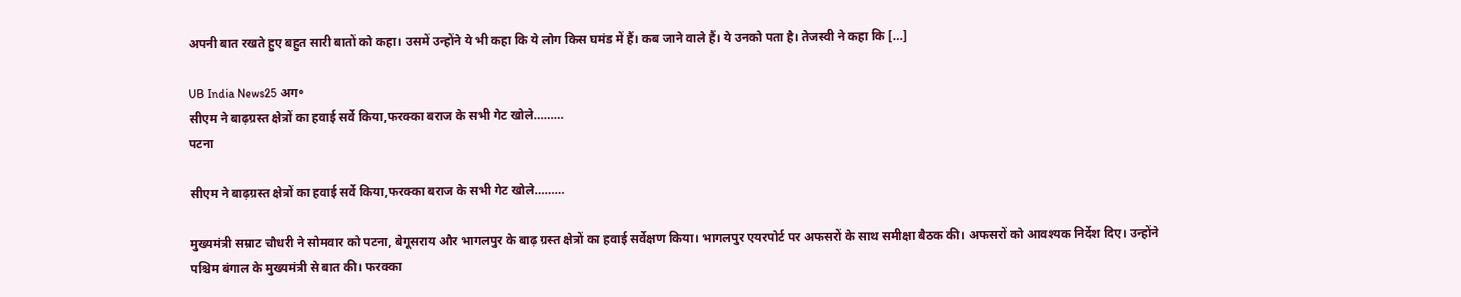अपनी बात रखते हुए बहुत सारी बातों को कहा। उसमें उन्होंने ये भी कहा कि ये लोग किस घमंड में हैं। कब जाने वाले हैं। ये उनको पता है। तेजस्वी ने कहा कि […]

UB India News25 अग॰
सीएम ने बाढ़ग्रस्त क्षेत्रों का हवाई सर्वे किया,फरक्का बराज के सभी गेट खोले………
पटना

सीएम ने बाढ़ग्रस्त क्षेत्रों का हवाई सर्वे किया,फरक्का बराज के सभी गेट खोले………

मुख्यमंत्री सम्राट चौधरी ने सोमवार को पटना, बेगूसराय और भागलपुर के बाढ़ ग्रस्त क्षेत्रों का हवाई सर्वेक्षण किया। भागलपुर एयरपोर्ट पर अफसरों के साथ समीक्षा बैठक की। अफसरों को आवश्यक निर्देश दिए। उन्होंने पश्चिम बंगाल के मुख्यमंत्री से बात की। फरक्का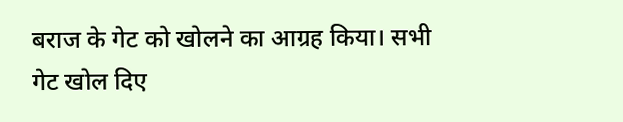बराज के गेट को खोलने का आग्रह किया। सभी गेट खोल दिए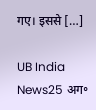गए। इससे […]

UB India News25 अग॰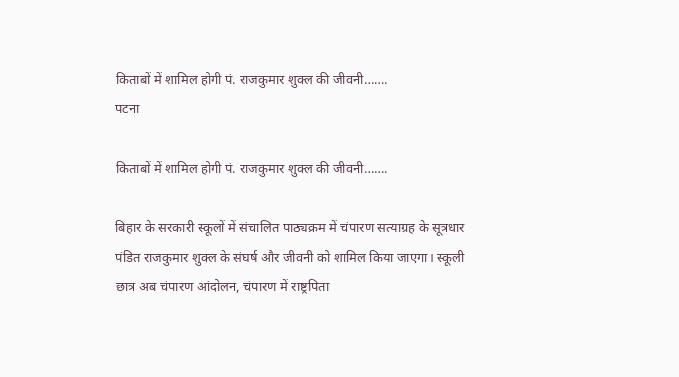किताबों में शामिल होगी पं. राजकुमार शुक्ल की जीवनी…….
पटना

किताबों में शामिल होगी पं. राजकुमार शुक्ल की जीवनी…….

बिहार के सरकारी स्कूलों में संचालित पाठ्यक्रम में चंपारण सत्याग्रह के सूत्रधार पंडित राजकुमार शुक्ल के संघर्ष और जीवनी को शामिल किया जाएगा। स्कूली छात्र अब चंपारण आंदोलन, चंपारण में राष्ट्रपिता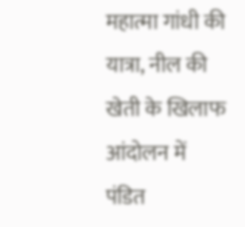महात्मा गांधी की यात्रा, नील की खेती के खिलाफ आंदोलन में पंडित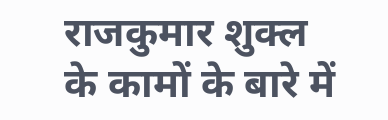राजकुमार शुक्ल के कामों के बारे में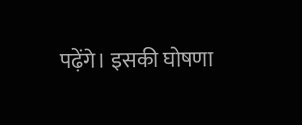पढ़ेंगे। इसकी घोषणा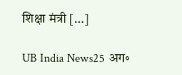शिक्षा मंत्री […]

UB India News25 अग॰